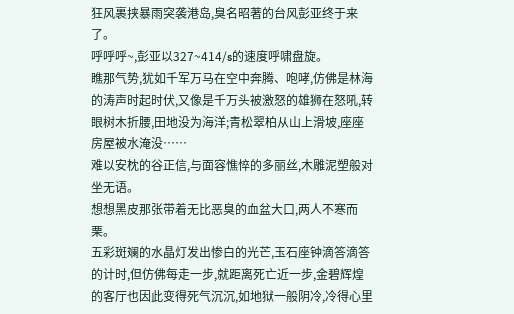狂风裹挟暴雨突袭港岛,臭名昭著的台风彭亚终于来了。
呼呼呼~,彭亚以327~414/s的速度呼啸盘旋。
瞧那气势,犹如千军万马在空中奔腾、咆哮,仿佛是林海的涛声时起时伏,又像是千万头被激怒的雄狮在怒吼,转眼树木折腰,田地没为海洋;青松翠柏从山上滑坡,座座房屋被水淹没……
难以安枕的谷正信,与面容憔悴的多丽丝,木雕泥塑般对坐无语。
想想黑皮那张带着无比恶臭的血盆大口,两人不寒而栗。
五彩斑斓的水晶灯发出惨白的光芒,玉石座钟滴答滴答的计时,但仿佛每走一步,就距离死亡近一步,金碧辉煌的客厅也因此变得死气沉沉,如地狱一般阴冷,冷得心里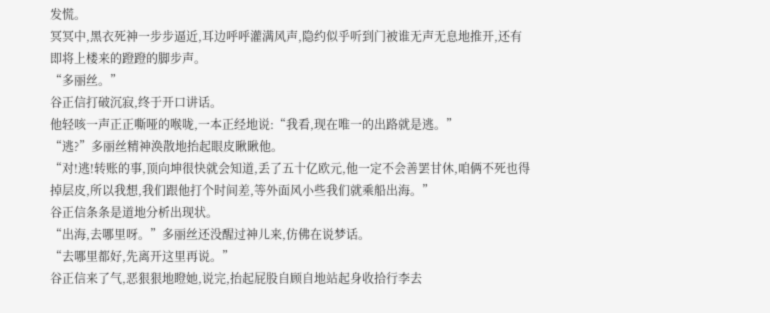发慌。
冥冥中,黑衣死神一步步逼近,耳边呼呼灌满风声,隐约似乎听到门被谁无声无息地推开,还有即将上楼来的蹬蹬的脚步声。
“多丽丝。”
谷正信打破沉寂,终于开口讲话。
他轻咳一声正正嘶哑的喉咙,一本正经地说:“我看,现在唯一的出路就是逃。”
“逃?”多丽丝精神涣散地抬起眼皮瞅瞅他。
“对!逃!转账的事,顶向坤很快就会知道,丢了五十亿欧元,他一定不会善罢甘休,咱俩不死也得掉层皮,所以我想,我们跟他打个时间差,等外面风小些我们就乘船出海。”
谷正信条条是道地分析出现状。
“出海,去哪里呀。”多丽丝还没醒过神儿来,仿佛在说梦话。
“去哪里都好,先离开这里再说。”
谷正信来了气,恶狠狠地瞪她,说完,抬起屁股自顾自地站起身收拾行李去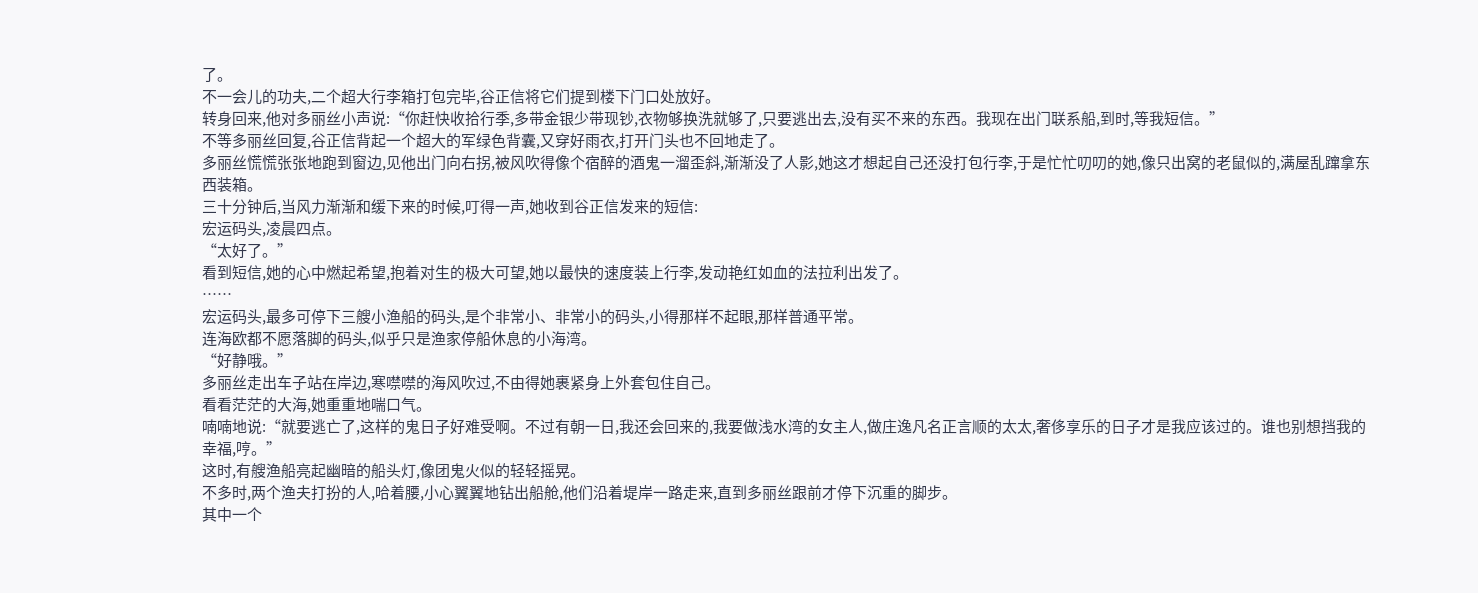了。
不一会儿的功夫,二个超大行李箱打包完毕,谷正信将它们提到楼下门口处放好。
转身回来,他对多丽丝小声说:“你赶快收拾行季,多带金银少带现钞,衣物够换洗就够了,只要逃出去,没有买不来的东西。我现在出门联系船,到时,等我短信。”
不等多丽丝回复,谷正信背起一个超大的军绿色背囊,又穿好雨衣,打开门头也不回地走了。
多丽丝慌慌张张地跑到窗边,见他出门向右拐,被风吹得像个宿醉的酒鬼一溜歪斜,渐渐没了人影,她这才想起自己还没打包行李,于是忙忙叨叨的她,像只出窝的老鼠似的,满屋乱蹿拿东西装箱。
三十分钟后,当风力渐渐和缓下来的时候,叮得一声,她收到谷正信发来的短信:
宏运码头,凌晨四点。
“太好了。”
看到短信,她的心中燃起希望,抱着对生的极大可望,她以最快的速度装上行李,发动艳红如血的法拉利出发了。
……
宏运码头,最多可停下三艘小渔船的码头,是个非常小、非常小的码头,小得那样不起眼,那样普通平常。
连海欧都不愿落脚的码头,似乎只是渔家停船休息的小海湾。
“好静哦。”
多丽丝走出车子站在岸边,寒噤噤的海风吹过,不由得她裹紧身上外套包住自己。
看看茫茫的大海,她重重地喘口气。
喃喃地说:“就要逃亡了,这样的鬼日子好难受啊。不过有朝一日,我还会回来的,我要做浅水湾的女主人,做庄逸凡名正言顺的太太,奢侈享乐的日子才是我应该过的。谁也别想挡我的幸福,哼。”
这时,有艘渔船亮起幽暗的船头灯,像团鬼火似的轻轻摇晃。
不多时,两个渔夫打扮的人,哈着腰,小心翼翼地钻出船舱,他们沿着堤岸一路走来,直到多丽丝跟前才停下沉重的脚步。
其中一个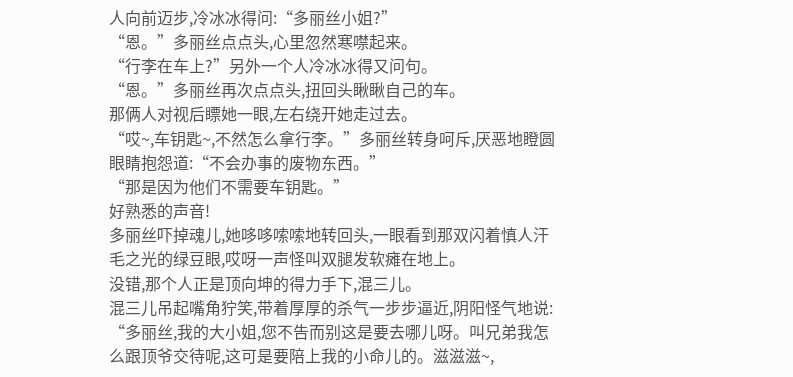人向前迈步,冷冰冰得问:“多丽丝小姐?”
“恩。”多丽丝点点头,心里忽然寒噤起来。
“行李在车上?”另外一个人冷冰冰得又问句。
“恩。”多丽丝再次点点头,扭回头瞅瞅自己的车。
那俩人对视后瞟她一眼,左右绕开她走过去。
“哎~,车钥匙~,不然怎么拿行李。”多丽丝转身呵斥,厌恶地瞪圆眼睛抱怨道:“不会办事的废物东西。”
“那是因为他们不需要车钥匙。”
好熟悉的声音!
多丽丝吓掉魂儿,她哆哆嗦嗦地转回头,一眼看到那双闪着慎人汗毛之光的绿豆眼,哎呀一声怪叫双腿发软瘫在地上。
没错,那个人正是顶向坤的得力手下,混三儿。
混三儿吊起嘴角狞笑,带着厚厚的杀气一步步逼近,阴阳怪气地说:
“多丽丝,我的大小姐,您不告而别这是要去哪儿呀。叫兄弟我怎么跟顶爷交待呢,这可是要陪上我的小命儿的。滋滋滋~,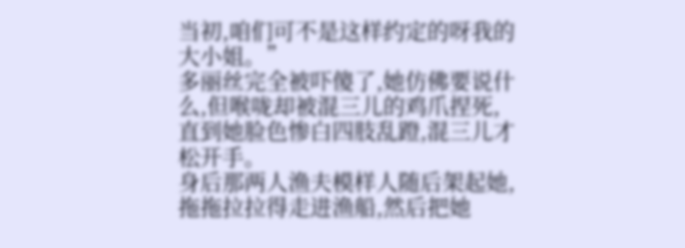当初,咱们可不是这样约定的呀我的大小姐。”
多丽丝完全被吓傻了,她仿佛要说什么,但喉咙却被混三儿的鸡爪捏死,直到她脸色惨白四肢乱蹬,混三儿才松开手。
身后那两人渔夫模样人随后架起她,拖拖拉拉得走进渔船,然后把她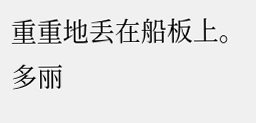重重地丢在船板上。
多丽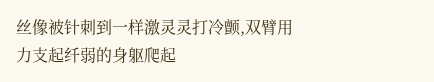丝像被针刺到一样激灵灵打冷颤,双臂用力支起纤弱的身躯爬起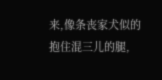来,像条丧家犬似的抱住混三儿的腿,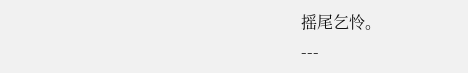摇尾乞怜。
---